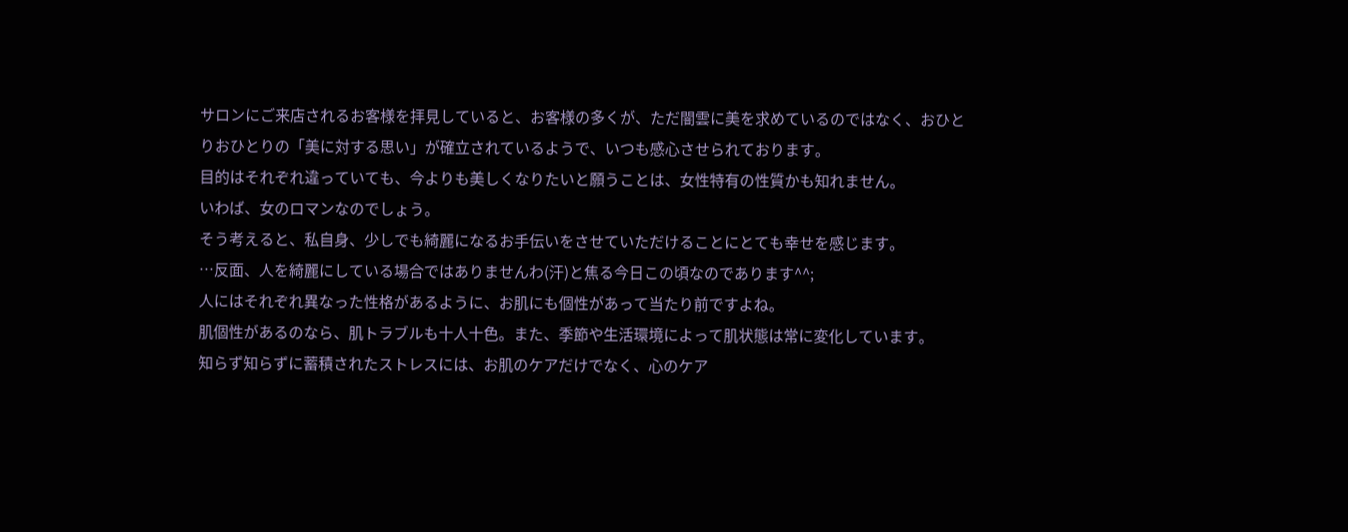サロンにご来店されるお客様を拝見していると、お客様の多くが、ただ闇雲に美を求めているのではなく、おひとりおひとりの「美に対する思い」が確立されているようで、いつも感心させられております。
目的はそれぞれ違っていても、今よりも美しくなりたいと願うことは、女性特有の性質かも知れません。
いわば、女のロマンなのでしょう。
そう考えると、私自身、少しでも綺麗になるお手伝いをさせていただけることにとても幸せを感じます。
…反面、人を綺麗にしている場合ではありませんわ(汗)と焦る今日この頃なのであります^^;
人にはそれぞれ異なった性格があるように、お肌にも個性があって当たり前ですよね。
肌個性があるのなら、肌トラブルも十人十色。また、季節や生活環境によって肌状態は常に変化しています。
知らず知らずに蓄積されたストレスには、お肌のケアだけでなく、心のケア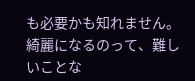も必要かも知れません。
綺麗になるのって、難しいことな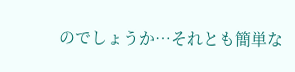のでしょうか…それとも簡単な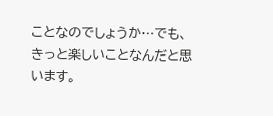ことなのでしょうか…でも、きっと楽しいことなんだと思います。